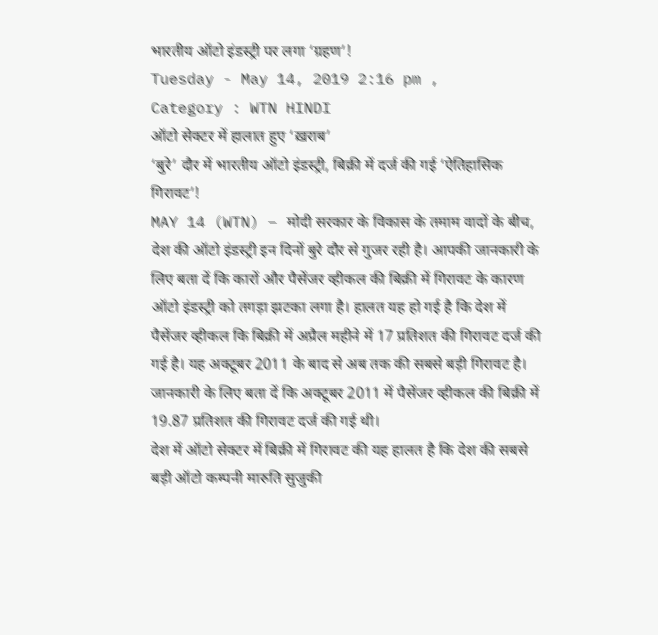भारतीय ऑटो इंडस्ट्री पर लगा ‘ग्रहण’!
Tuesday - May 14, 2019 2:16 pm ,
Category : WTN HINDI
ऑटो सेक्टर में हालात हुए ‘ख़राब’
‘बुरे’ दौर में भारतीय ऑटो इंडस्ट्री, बिक्री में दर्ज की गई ‘ऐतिहासिक गिरावट’!
MAY 14 (WTN) – मोदी सरकार के विकास के तमाम वादों के बीच, देश की ऑटो इंडस्ट्री इन दिनों बुरे दौर से गुजर रही है। आपकी जानकारी के लिए बता दें कि कारों और पैसेंजर व्हीकल की बिक्री में गिरावट के कारण ऑटो इंडस्ट्री को तगड़ा झटका लगा है। हालत यह हो गई है कि देश में पैसेंजर व्हीकल कि बिक्री में अप्रैल महीने में 17 प्रतिशत की गिरावट दर्ज की गई है। यह अक्टूबर 2011 के बाद से अब तक की सबसे बड़ी गिरावट है। जानकारी के लिए बता दें कि अक्टूबर 2011 में पैसेंजर व्हीकल की बिक्री में 19.87 प्रतिशत की गिरावट दर्ज की गई थी।
देश में ऑटो सेक्टर में बिक्री में गिरावट की यह हालत है कि देश की सबसे बड़ी ऑटो कम्पनी मारुति सुजुकी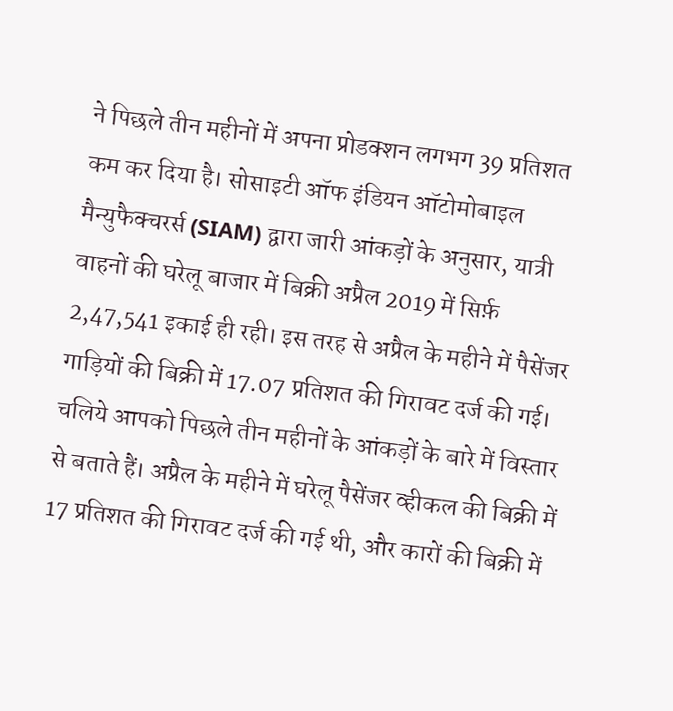ने पिछले तीन महीनों में अपना प्रोडक्शन लगभग 39 प्रतिशत कम कर दिया है। सोसाइटी ऑफ इंडियन ऑटोमोबाइल मैन्युफैक्चरर्स (SIAM) द्वारा जारी आंकड़ों के अनुसार, यात्री वाहनों की घरेलू बाजार में बिक्री अप्रैल 2019 में सिर्फ़ 2,47,541 इकाई ही रही। इस तरह से अप्रैल के महीने में पैसेंजर गाड़ियों की बिक्री में 17.07 प्रतिशत की गिरावट दर्ज की गई।
चलिये आपको पिछले तीन महीनों के आंकड़ों के बारे में विस्तार से बताते हैं। अप्रैल के महीने में घरेलू पैसेंजर व्हीकल की बिक्री में 17 प्रतिशत की गिरावट दर्ज की गई थी, और कारों की बिक्री में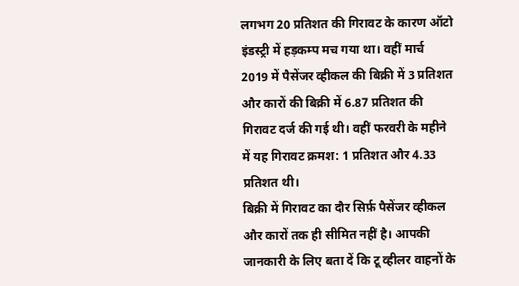लगभग 20 प्रतिशत की गिरावट के कारण ऑटो इंडस्ट्री में हड़कम्प मच गया था। वहीं मार्च 2019 में पैसेंजर व्हीकल की बिक्री में 3 प्रतिशत और कारों की बिक्री में 6.87 प्रतिशत की गिरावट दर्ज की गई थी। वहीं फरवरी के महीने में यह गिरावट क्रमश: 1 प्रतिशत और 4.33 प्रतिशत थी।
बिक्री में गिरावट का दौर सिर्फ़ पैसेंजर व्हीकल और कारों तक ही सीमित नहीं है। आपकी जानकारी के लिए बता दें कि टू व्हीलर वाहनों के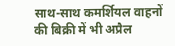साथ-साथ कमर्शियल वाहनों की बिक्री में भी अप्रैल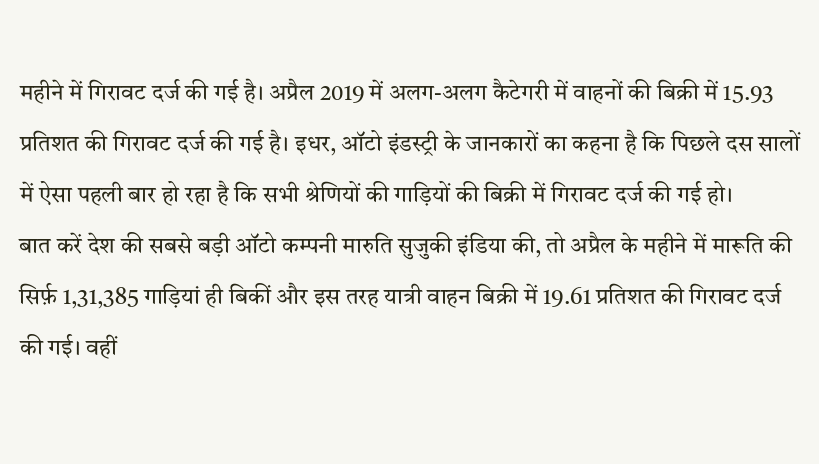महीने में गिरावट दर्ज की गई है। अप्रैल 2019 में अलग-अलग कैटेगरी में वाहनों की बिक्री में 15.93 प्रतिशत की गिरावट दर्ज की गई है। इधर, ऑटो इंडस्ट्री के जानकारों का कहना है कि पिछले दस सालों में ऐसा पहली बार हो रहा है कि सभी श्रेणियों की गाड़ियों की बिक्री में गिरावट दर्ज की गई हो।
बात करें देश की सबसे बड़ी ऑटो कम्पनी मारुति सुजुकी इंडिया की, तो अप्रैल के महीने में मारूति की सिर्फ़ 1,31,385 गाड़ियां ही बिकीं और इस तरह यात्री वाहन बिक्री में 19.61 प्रतिशत की गिरावट दर्ज की गई। वहीं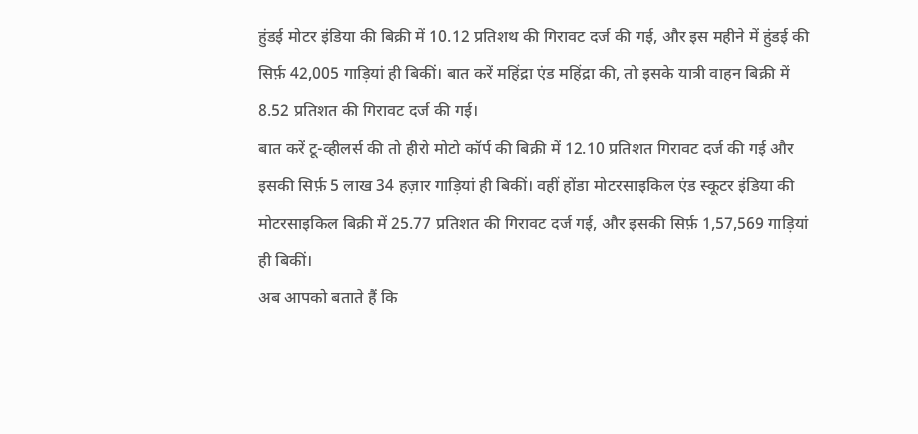हुंडई मोटर इंडिया की बिक्री में 10.12 प्रतिशथ की गिरावट दर्ज की गई, और इस महीने में हुंडई की सिर्फ़ 42,005 गाड़ियां ही बिकीं। बात करें महिंद्रा एंड महिंद्रा की, तो इसके यात्री वाहन बिक्री में 8.52 प्रतिशत की गिरावट दर्ज की गई।
बात करें टू-व्हीलर्स की तो हीरो मोटो कॉर्प की बिक्री में 12.10 प्रतिशत गिरावट दर्ज की गई और इसकी सिर्फ़ 5 लाख 34 हज़ार गाड़ियां ही बिकीं। वहीं होंडा मोटरसाइकिल एंड स्कूटर इंडिया की मोटरसाइकिल बिक्री में 25.77 प्रतिशत की गिरावट दर्ज गई, और इसकी सिर्फ़ 1,57,569 गाड़ियां ही बिकीं।
अब आपको बताते हैं कि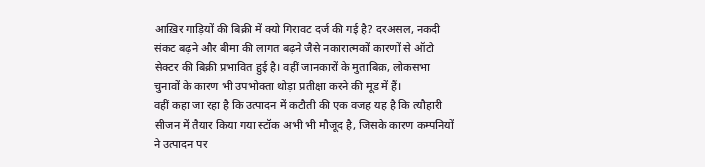आख़िर गाड़ियों की बिक्री में क्यो गिरावट दर्ज की गई है? दरअसल, नकदी संकट बढ़ने और बीमा की लागत बढ़ने जैसे नकारात्मकों कारणों से ऑटो सेक्टर की बिक्री प्रभावित हुई है। वहीं जानकारों के मुताबिक़, लोकसभा चुनावों के कारण भी उपभोक्ता थोड़ा प्रतीक्षा करने की मूड में हैं।
वहीं कहा जा रहा है कि उत्पादन में कटौती की एक वजह यह है कि त्यौहारी सीजन में तैयार किया गया स्टॉक अभी भी मौजूद है, जिसके कारण कम्पनियों ने उत्पादन पर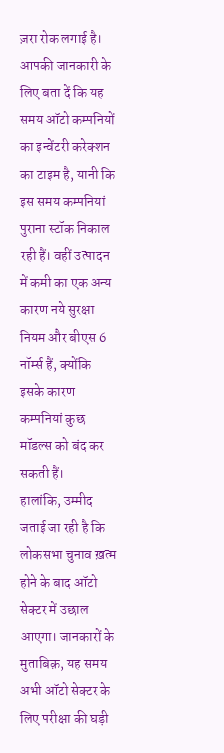ज़रा रोक लगाई है। आपकी जानकारी के लिए बता दें कि यह समय ऑटो कम्पनियों का इन्वेंटरी करेक्शन का टाइम है, यानी कि इस समय कम्पनियां पुराना स्टॉक निकाल रही हैं। वहीं उत्पादन में कमी का एक अन्य कारण नये सुरक्षा नियम और बीएस 6 नॉर्म्स हैं, क्योंकि इसके कारण कम्पनियां कुछ मॉडल्स को बंद कर सकती हैं।
हालांकि, उम्मीद जताई जा रही है कि लोकसभा चुनाव ख़त्म होने के बाद ऑटो सेक्टर में उछाल आएगा। जानकारों के मुताबिक़, यह समय अभी ऑटो सेक्टर के लिए परीक्षा की घड़ी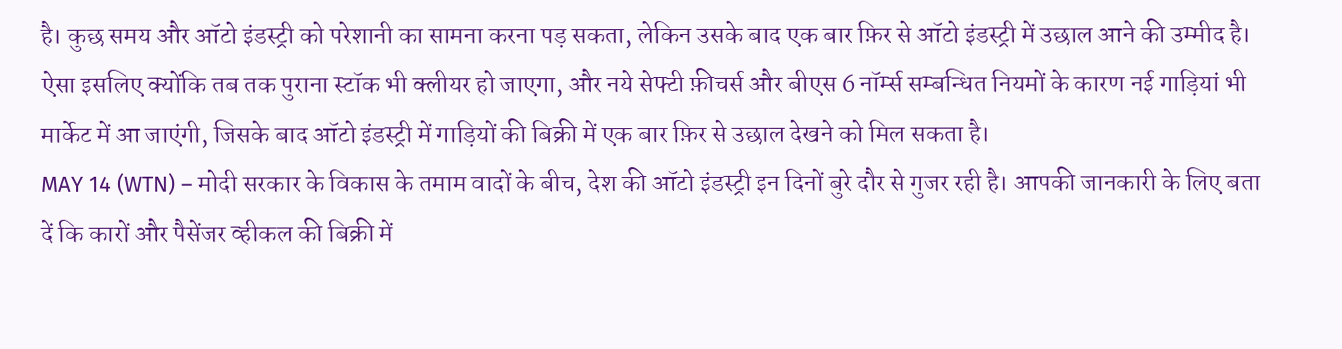है। कुछ समय और ऑटो इंडस्ट्री को परेशानी का सामना करना पड़ सकता, लेकिन उसके बाद एक बार फ़िर से ऑटो इंडस्ट्री में उछाल आने की उम्मीद है। ऐसा इसलिए क्योंकि तब तक पुराना स्टॉक भी क्लीयर हो जाएगा, और नये सेफ्टी फ़ीचर्स और बीएस 6 नॉर्म्स सम्बन्धित नियमों के कारण नई गाड़ियां भी मार्केट में आ जाएंगी, जिसके बाद ऑटो इंडस्ट्री में गाड़ियों की बिक्री में एक बार फ़िर से उछाल देखने को मिल सकता है।
MAY 14 (WTN) – मोदी सरकार के विकास के तमाम वादों के बीच, देश की ऑटो इंडस्ट्री इन दिनों बुरे दौर से गुजर रही है। आपकी जानकारी के लिए बता दें कि कारों और पैसेंजर व्हीकल की बिक्री में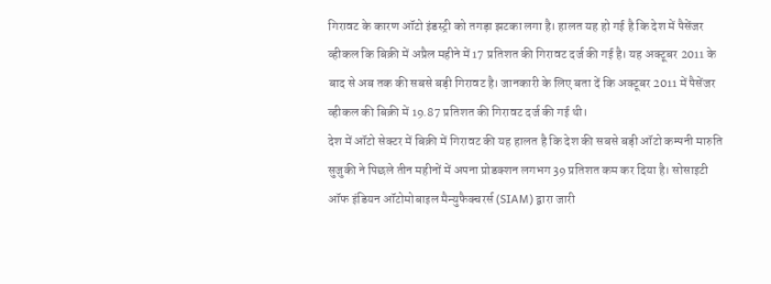गिरावट के कारण ऑटो इंडस्ट्री को तगड़ा झटका लगा है। हालत यह हो गई है कि देश में पैसेंजर व्हीकल कि बिक्री में अप्रैल महीने में 17 प्रतिशत की गिरावट दर्ज की गई है। यह अक्टूबर 2011 के बाद से अब तक की सबसे बड़ी गिरावट है। जानकारी के लिए बता दें कि अक्टूबर 2011 में पैसेंजर व्हीकल की बिक्री में 19.87 प्रतिशत की गिरावट दर्ज की गई थी।
देश में ऑटो सेक्टर में बिक्री में गिरावट की यह हालत है कि देश की सबसे बड़ी ऑटो कम्पनी मारुति सुजुकी ने पिछले तीन महीनों में अपना प्रोडक्शन लगभग 39 प्रतिशत कम कर दिया है। सोसाइटी ऑफ इंडियन ऑटोमोबाइल मैन्युफैक्चरर्स (SIAM) द्वारा जारी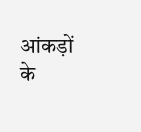आंकड़ों के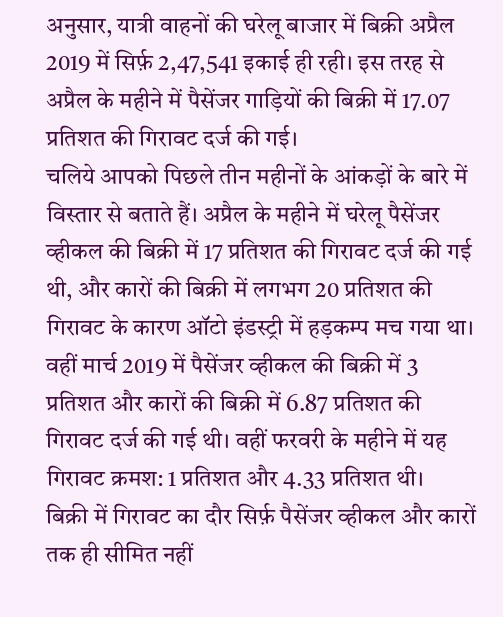अनुसार, यात्री वाहनों की घरेलू बाजार में बिक्री अप्रैल 2019 में सिर्फ़ 2,47,541 इकाई ही रही। इस तरह से अप्रैल के महीने में पैसेंजर गाड़ियों की बिक्री में 17.07 प्रतिशत की गिरावट दर्ज की गई।
चलिये आपको पिछले तीन महीनों के आंकड़ों के बारे में विस्तार से बताते हैं। अप्रैल के महीने में घरेलू पैसेंजर व्हीकल की बिक्री में 17 प्रतिशत की गिरावट दर्ज की गई थी, और कारों की बिक्री में लगभग 20 प्रतिशत की गिरावट के कारण ऑटो इंडस्ट्री में हड़कम्प मच गया था। वहीं मार्च 2019 में पैसेंजर व्हीकल की बिक्री में 3 प्रतिशत और कारों की बिक्री में 6.87 प्रतिशत की गिरावट दर्ज की गई थी। वहीं फरवरी के महीने में यह गिरावट क्रमश: 1 प्रतिशत और 4.33 प्रतिशत थी।
बिक्री में गिरावट का दौर सिर्फ़ पैसेंजर व्हीकल और कारों तक ही सीमित नहीं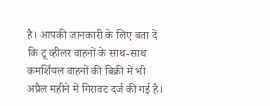है। आपकी जानकारी के लिए बता दें कि टू व्हीलर वाहनों के साथ-साथ कमर्शियल वाहनों की बिक्री में भी अप्रैल महीने में गिरावट दर्ज की गई है।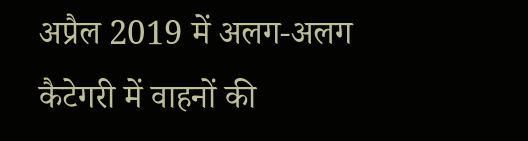अप्रैल 2019 में अलग-अलग कैटेगरी में वाहनों की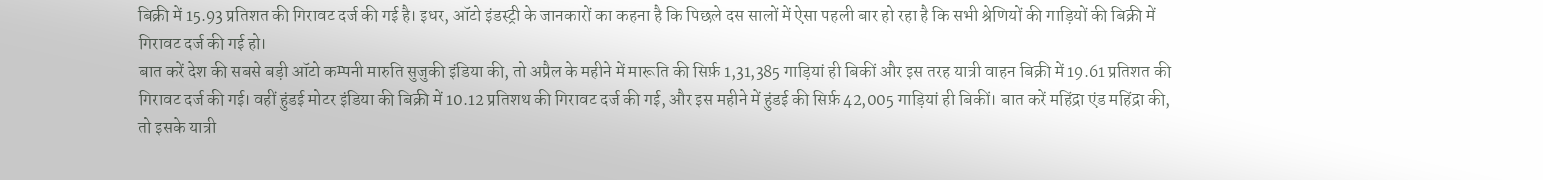बिक्री में 15.93 प्रतिशत की गिरावट दर्ज की गई है। इधर, ऑटो इंडस्ट्री के जानकारों का कहना है कि पिछले दस सालों में ऐसा पहली बार हो रहा है कि सभी श्रेणियों की गाड़ियों की बिक्री में गिरावट दर्ज की गई हो।
बात करें देश की सबसे बड़ी ऑटो कम्पनी मारुति सुजुकी इंडिया की, तो अप्रैल के महीने में मारूति की सिर्फ़ 1,31,385 गाड़ियां ही बिकीं और इस तरह यात्री वाहन बिक्री में 19.61 प्रतिशत की गिरावट दर्ज की गई। वहीं हुंडई मोटर इंडिया की बिक्री में 10.12 प्रतिशथ की गिरावट दर्ज की गई, और इस महीने में हुंडई की सिर्फ़ 42,005 गाड़ियां ही बिकीं। बात करें महिंद्रा एंड महिंद्रा की, तो इसके यात्री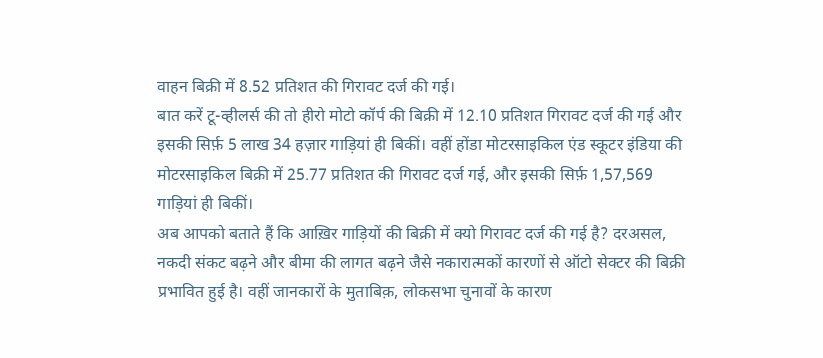वाहन बिक्री में 8.52 प्रतिशत की गिरावट दर्ज की गई।
बात करें टू-व्हीलर्स की तो हीरो मोटो कॉर्प की बिक्री में 12.10 प्रतिशत गिरावट दर्ज की गई और इसकी सिर्फ़ 5 लाख 34 हज़ार गाड़ियां ही बिकीं। वहीं होंडा मोटरसाइकिल एंड स्कूटर इंडिया की मोटरसाइकिल बिक्री में 25.77 प्रतिशत की गिरावट दर्ज गई, और इसकी सिर्फ़ 1,57,569 गाड़ियां ही बिकीं।
अब आपको बताते हैं कि आख़िर गाड़ियों की बिक्री में क्यो गिरावट दर्ज की गई है? दरअसल, नकदी संकट बढ़ने और बीमा की लागत बढ़ने जैसे नकारात्मकों कारणों से ऑटो सेक्टर की बिक्री प्रभावित हुई है। वहीं जानकारों के मुताबिक़, लोकसभा चुनावों के कारण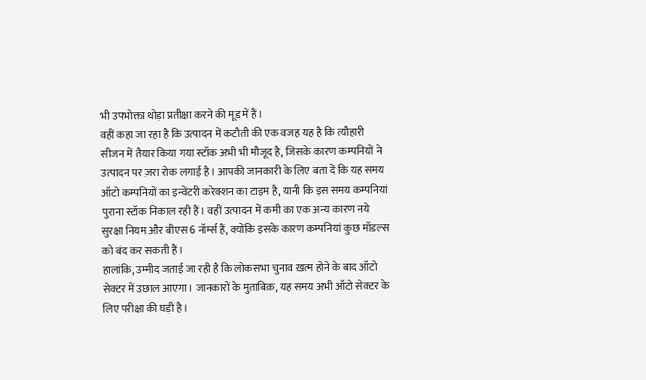भी उपभोक्ता थोड़ा प्रतीक्षा करने की मूड में हैं।
वहीं कहा जा रहा है कि उत्पादन में कटौती की एक वजह यह है कि त्यौहारी सीजन में तैयार किया गया स्टॉक अभी भी मौजूद है, जिसके कारण कम्पनियों ने उत्पादन पर ज़रा रोक लगाई है। आपकी जानकारी के लिए बता दें कि यह समय ऑटो कम्पनियों का इन्वेंटरी करेक्शन का टाइम है, यानी कि इस समय कम्पनियां पुराना स्टॉक निकाल रही हैं। वहीं उत्पादन में कमी का एक अन्य कारण नये सुरक्षा नियम और बीएस 6 नॉर्म्स हैं, क्योंकि इसके कारण कम्पनियां कुछ मॉडल्स को बंद कर सकती हैं।
हालांकि, उम्मीद जताई जा रही है कि लोकसभा चुनाव ख़त्म होने के बाद ऑटो सेक्टर में उछाल आएगा। जानकारों के मुताबिक़, यह समय अभी ऑटो सेक्टर के लिए परीक्षा की घड़ी है।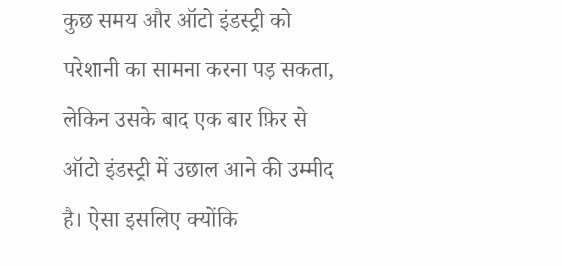कुछ समय और ऑटो इंडस्ट्री को परेशानी का सामना करना पड़ सकता, लेकिन उसके बाद एक बार फ़िर से ऑटो इंडस्ट्री में उछाल आने की उम्मीद है। ऐसा इसलिए क्योंकि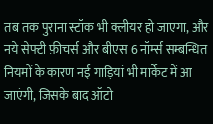तब तक पुराना स्टॉक भी क्लीयर हो जाएगा, और नये सेफ्टी फ़ीचर्स और बीएस 6 नॉर्म्स सम्बन्धित नियमों के कारण नई गाड़ियां भी मार्केट में आ जाएंगी, जिसके बाद ऑटो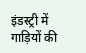इंडस्ट्री में गाड़ियों की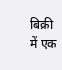बिक्री में एक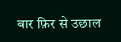बार फ़िर से उछाल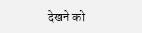देखने को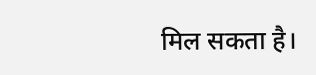मिल सकता है।